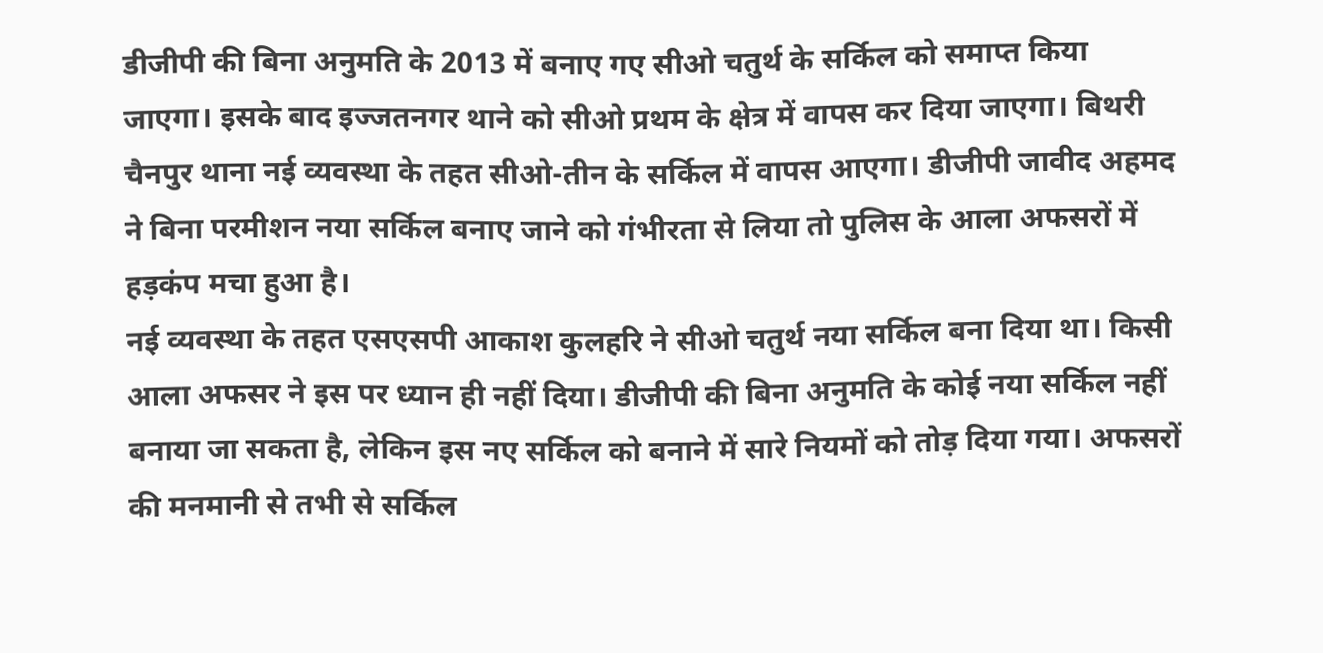डीजीपी की बिना अनुमति के 2013 में बनाए गए सीओ चतुर्थ के सर्किल को समाप्त किया जाएगा। इसके बाद इज्जतनगर थाने को सीओ प्रथम के क्षेत्र में वापस कर दिया जाएगा। बिथरी चैनपुर थाना नई व्यवस्था के तहत सीओ-तीन के सर्किल में वापस आएगा। डीजीपी जावीद अहमद ने बिना परमीशन नया सर्किल बनाए जाने को गंभीरता से लिया तो पुलिस के आला अफसरों में हड़कंप मचा हुआ है।
नई व्यवस्था के तहत एसएसपी आकाश कुलहरि ने सीओ चतुर्थ नया सर्किल बना दिया था। किसी आला अफसर ने इस पर ध्यान ही नहीं दिया। डीजीपी की बिना अनुमति के कोई नया सर्किल नहीं बनाया जा सकता है, लेकिन इस नए सर्किल को बनाने में सारे नियमों को तोड़ दिया गया। अफसरों की मनमानी से तभी से सर्किल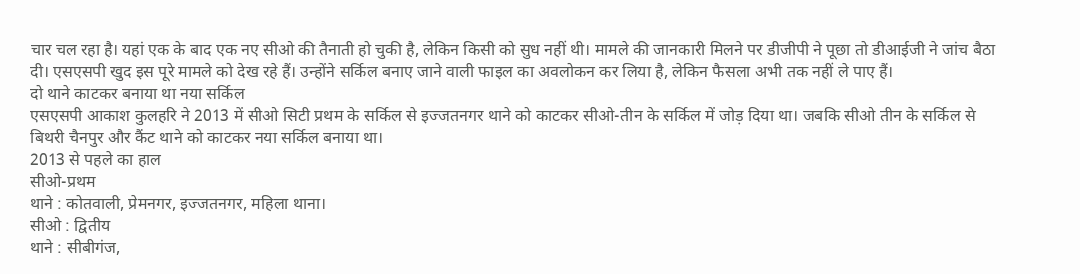चार चल रहा है। यहां एक के बाद एक नए सीओ की तैनाती हो चुकी है, लेकिन किसी को सुध नहीं थी। मामले की जानकारी मिलने पर डीजीपी ने पूछा तो डीआईजी ने जांच बैठा दी। एसएसपी खुद इस पूरे मामले को देख रहे हैं। उन्होंने सर्किल बनाए जाने वाली फाइल का अवलोकन कर लिया है, लेकिन फैसला अभी तक नहीं ले पाए हैं।
दो थाने काटकर बनाया था नया सर्किल
एसएसपी आकाश कुलहरि ने 2013 में सीओ सिटी प्रथम के सर्किल से इज्जतनगर थाने को काटकर सीओ-तीन के सर्किल में जोड़ दिया था। जबकि सीओ तीन के सर्किल से बिथरी चैनपुर और कैंट थाने को काटकर नया सर्किल बनाया था।
2013 से पहले का हाल
सीओ-प्रथम
थाने : कोतवाली, प्रेमनगर, इज्जतनगर, महिला थाना।
सीओ : द्वितीय
थाने : सीबीगंज,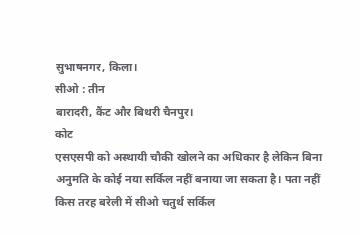सुभाषनगर, किला।
सीओ : तीन
बारादरी, कैंट और बिथरी चैनपुर।
कोट
एसएसपी को अस्थायी चौकी खोलने का अधिकार है लेकिन बिना अनुमति के कोई नया सर्किल नहीं बनाया जा सकता है। पता नहीं किस तरह बरेली में सीओ चतुर्थ सर्किल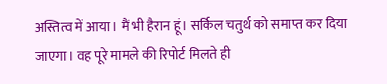अस्तित्व में आया। मैं भी हैरान हूं। सर्किल चतुर्थ को समाप्त कर दिया जाएगा। वह पूरे मामले की रिपोर्ट मिलते ही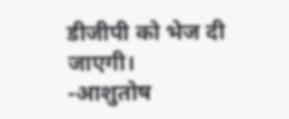डीजीपी को भेज दी जाएगी।
-आशुतोष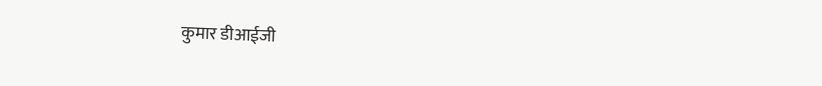कुमार डीआईजी